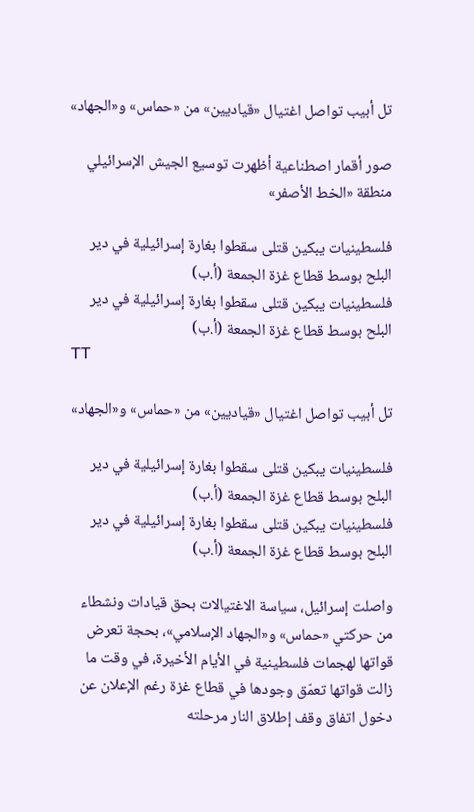تل أبيب تواصل اغتيال «قياديين» من «حماس» و«الجهاد»

صور أقمار اصطناعية أظهرت توسيع الجيش الإسرائيلي منطقة «الخط الأصفر»

فلسطينيات يبكين قتلى سقطوا بغارة إسرائيلية في دير البلح بوسط قطاع غزة الجمعة (أ.ب)
فلسطينيات يبكين قتلى سقطوا بغارة إسرائيلية في دير البلح بوسط قطاع غزة الجمعة (أ.ب)
TT

تل أبيب تواصل اغتيال «قياديين» من «حماس» و«الجهاد»

فلسطينيات يبكين قتلى سقطوا بغارة إسرائيلية في دير البلح بوسط قطاع غزة الجمعة (أ.ب)
فلسطينيات يبكين قتلى سقطوا بغارة إسرائيلية في دير البلح بوسط قطاع غزة الجمعة (أ.ب)

واصلت إسرائيل، سياسة الاغتيالات بحق قيادات ونشطاء من حركتي «حماس» و«الجهاد الإسلامي»، بحجة تعرض قواتها لهجمات فلسطينية في الأيام الأخيرة، في وقت ما زالت قواتها تعمّق وجودها في قطاع غزة رغم الإعلان عن دخول اتفاق وقف إطلاق النار مرحلته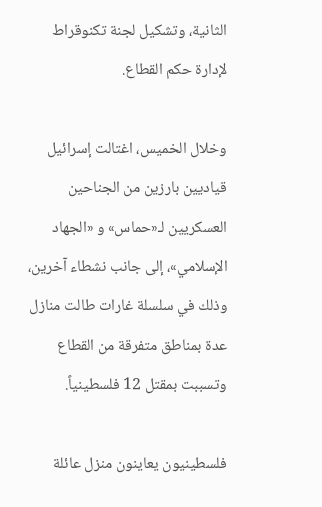الثانية، وتشكيل لجنة تكنوقراط لإدارة حكم القطاع.

وخلال الخميس، اغتالت إسرائيل قياديين بارزين من الجناحين العسكريين لـ«حماس» و «الجهاد الإسلامي»، إلى جانب نشطاء آخرين، وذلك في سلسلة غارات طالت منازل عدة بمناطق متفرقة من القطاع وتسببت بمقتل 12 فلسطينياً.

فلسطينيون يعاينون منزل عائلة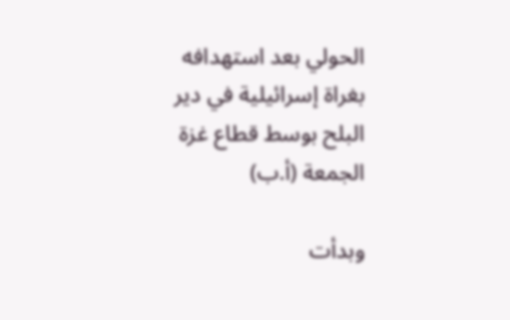الحولي بعد استهدافه بغراة إسرائيلية في دير البلح بوسط قطاع غزة الجمعة (أ.ب)

وبدأت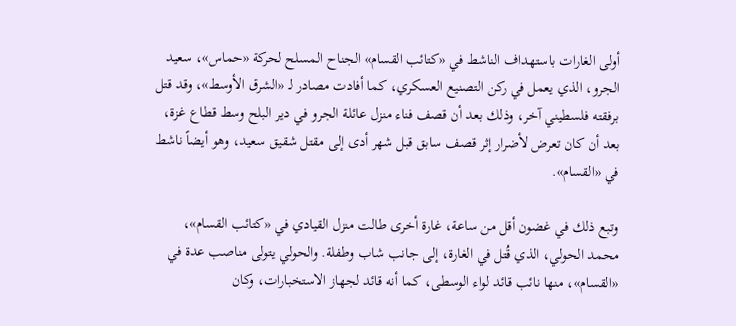أولى الغارات باستهداف الناشط في «كتائب القسام» الجناح المسلح لحركة «حماس»، سعيد الجرو، الذي يعمل في ركن التصنيع العسكري، كما أفادت مصادر لـ «الشرق الأوسط»، وقد قتل برفقته فلسطيني آخر، وذلك بعد أن قصف فناء منزل عائلة الجرو في دير البلح وسط قطاع غزة، بعد أن كان تعرض لأضرار إثر قصف سابق قبل شهر أدى إلى مقتل شقيق سعيد، وهو أيضاً ناشط في «القسام».

وتبع ذلك في غضون أقل من ساعة، غارة أخرى طالت منزل القيادي في «كتائب القسام»، محمد الحولي، الذي قُتل في الغارة، إلى جانب شاب وطفلة. والحولي يتولى مناصب عدة في «القسام»، منها نائب قائد لواء الوسطى، كما أنه قائد لجهاز الاستخبارات، وكان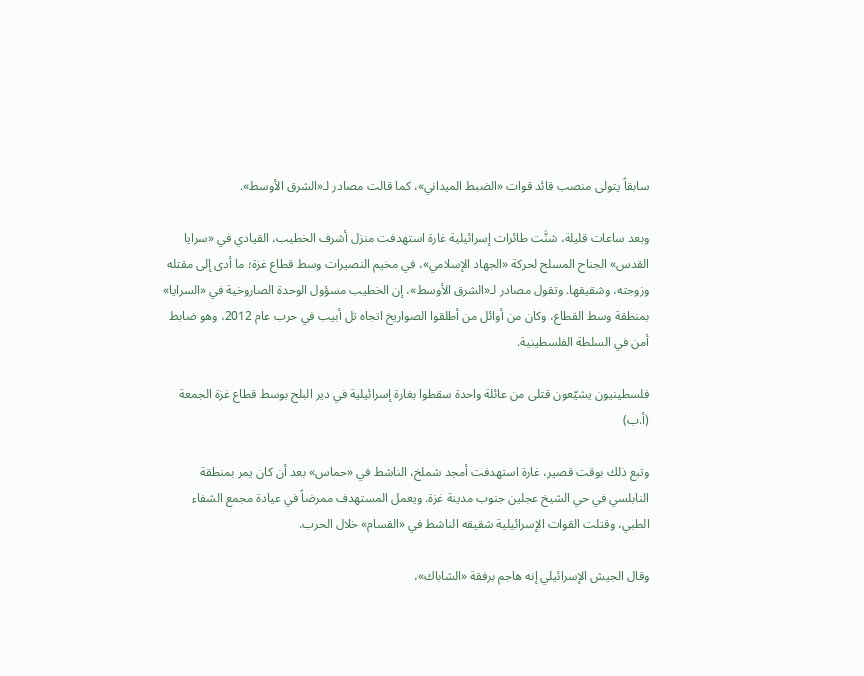سابقاً يتولى منصب قائد قوات «الضبط الميداني»، كما قالت مصادر لـ«الشرق الأوسط».

وبعد ساعات قليلة، شنَّت طائرات إسرائيلية غارة استهدفت منزل أشرف الخطيب، القيادي في «سرايا القدس» الجناح المسلح لحركة «الجهاد الإسلامي»، في مخيم النصيرات وسط قطاع غزة؛ ما أدى إلى مقتله وزوجته، وشقيقها. وتقول مصادر لـ«الشرق الأوسط»، إن الخطيب مسؤول الوحدة الصاروخية في «السرايا» بمنطقة وسط القطاع، وكان من أوائل من أطلقوا الصواريخ اتجاه تل أبيب في حرب عام 2012، وهو ضابط أمن في السلطة الفلسطينية.

فلسطينيون يشيّعون قتلى من عائلة واحدة سقطوا بغارة إسرائيلية في دير البلح بوسط قطاع غزة الجمعة (أ.ب)

وتبع ذلك بوقت قصير، غارة استهدفت أمجد شملخ، الناشط في «حماس» بعد أن كان يمر بمنطقة النابلسي في حي الشيخ عجلين جنوب مدينة غزة. ويعمل المستهدف ممرضاً في عيادة مجمع الشفاء الطبي، وقتلت القوات الإسرائيلية شقيقه الناشط في «القسام» خلال الحرب.

وقال الجيش الإسرائيلي إنه هاجم برفقة «الشاباك»،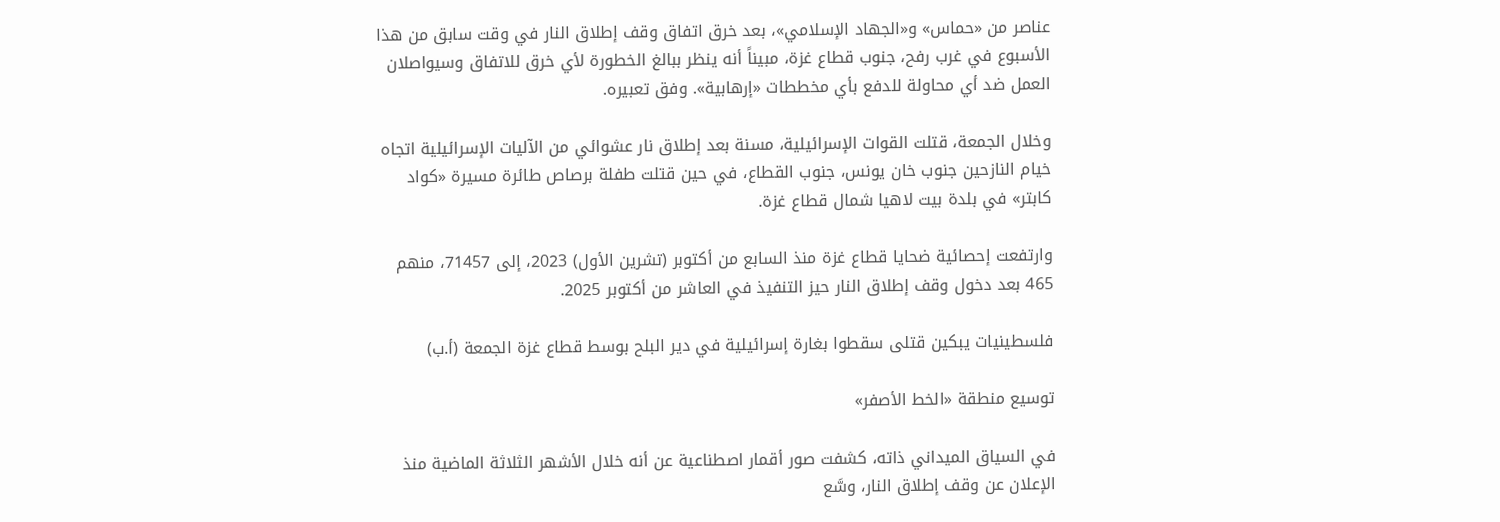عناصر من «حماس» و«الجهاد الإسلامي»، بعد خرق اتفاق وقف إطلاق النار في وقت سابق من هذا الأسبوع في غرب رفح، جنوب قطاع غزة، مبيناً أنه ينظر ببالغ الخطورة لأي خرق للاتفاق وسيواصلان العمل ضد أي محاولة للدفع بأي مخططات «إرهابية». وفق تعبيره.

وخلال الجمعة، قتلت القوات الإسرائيلية، مسنة بعد إطلاق نار عشوائي من الآليات الإسرائيلية اتجاه خيام النازحين جنوب خان يونس، جنوب القطاع، في حين قتلت طفلة برصاص طائرة مسيرة «كواد كابتر» في بلدة بيت لاهيا شمال قطاع غزة.

وارتفعت إحصائية ضحايا قطاع غزة منذ السابع من أكتوبر (تشرين الأول) 2023، إلى 71457، منهم 465 بعد دخول وقف إطلاق النار حيز التنفيذ في العاشر من أكتوبر 2025.

فلسطينيات يبكين قتلى سقطوا بغارة إسرائيلية في دير البلح بوسط قطاع غزة الجمعة (أ.ب)

توسيع منطقة «الخط الأصفر»

في السياق الميداني ذاته، كشفت صور أقمار اصطناعية عن أنه خلال الأشهر الثلاثة الماضية منذ الإعلان عن وقف إطلاق النار، وسَّع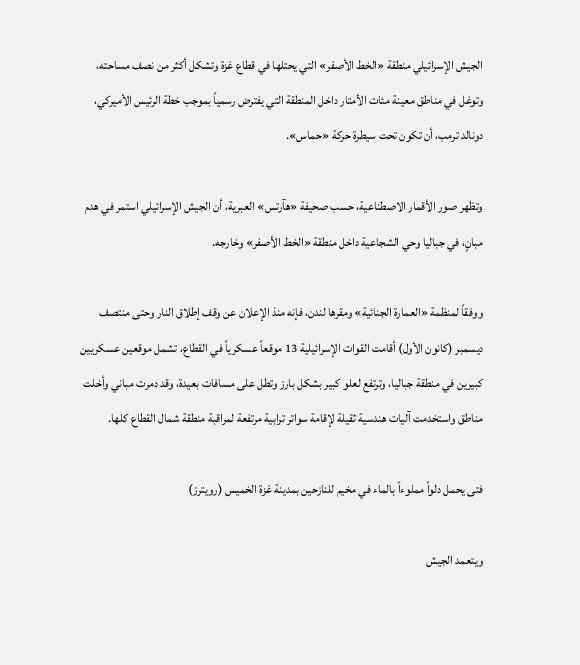الجيش الإسرائيلي منطقة «الخط الأصفر» التي يحتلها في قطاع غزة وتشكل أكثر من نصف مساحته، وتوغل في مناطق معينة مئات الأمتار داخل المنطقة التي يفترض رسمياً بموجب خطة الرئيس الأميركي، دونالد ترمب، أن تكون تحت سيطرة حركة «حماس».

وتظهر صور الأقمار الاصطناعية، حسب صحيفة «هآرتس» العبرية، أن الجيش الإسرائيلي استمر في هدم مبانٍ، في جباليا وحي الشجاعية داخل منطقة «الخط الأصفر» وخارجه.

ووفقاً لمنظمة «العمارة الجنائية» ومقرها لندن، فإنه منذ الإعلان عن وقف إطلاق النار وحتى منتصف ديسمبر (كانون الأول) أقامت القوات الإسرائيلية 13 موقعاً عسكرياً في القطاع، تشمل موقعين عسكريين كبيرين في منطقة جباليا، وترتفع لعلو كبير بشكل بارز وتطل على مسافات بعيدة، وقد دمرت مباني وأخلت مناطق واستخدمت آليات هندسية ثقيلة لإقامة سواتر ترابية مرتفعة لمراقبة منطقة شمال القطاع كلها.

فتى يحمل دلواً مملوءاً بالماء في مخيم للنازحين بمدينة غزة الخميس (رويترز)

ويتعمد الجيش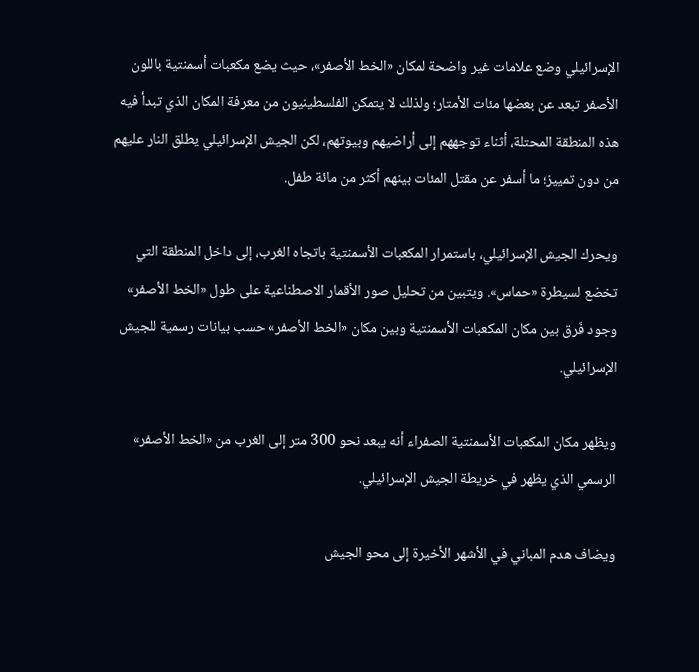الإسرائيلي وضع علامات غير واضحة لمكان «الخط الأصفر»، حيث يضع مكعبات أسمنتية باللون الأصفر تبعد عن بعضها مئات الأمتار؛ ولذلك لا يتمكن الفلسطينيون من معرفة المكان الذي تبدأ فيه هذه المنطقة المحتلة، أثناء توجههم إلى أراضيهم وبيوتهم، لكن الجيش الإسرائيلي يطلق النار عليهم من دون تمييز؛ ما أسفر عن مقتل المئات بينهم أكثر من مائة طفل.

ويحرك الجيش الإسرائيلي، باستمرار المكعبات الأسمنتية باتجاه الغرب، إلى داخل المنطقة التي تخضع لسيطرة «حماس». ويتبين من تحليل صور الأقمار الاصطناعية على طول «الخط الأصفر» وجود فَرق بين مكان المكعبات الأسمنتية وبين مكان «الخط الأصفر» حسب بيانات رسمية للجيش الإسرائيلي.

ويظهر مكان المكعبات الأسمنتية الصفراء أنه يبعد نحو 300 متر إلى الغرب من «الخط الأصفر» الرسمي الذي يظهر في خريطة الجيش الإسرائيلي.

ويضاف هدم المباني في الأشهر الأخيرة إلى محو الجيش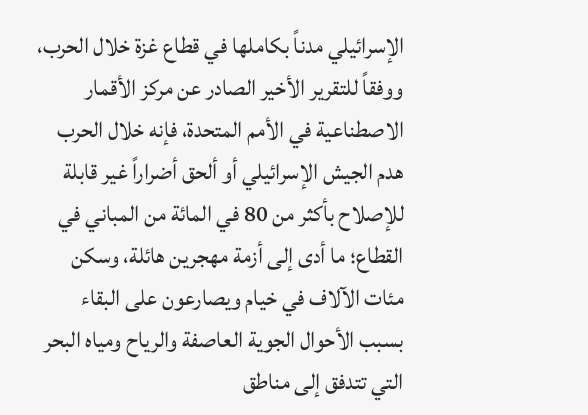الإسرائيلي مدناً بكاملها في قطاع غزة خلال الحرب، ووفقاً للتقرير الأخير الصادر عن مركز الأقمار الاصطناعية في الأمم المتحدة، فإنه خلال الحرب هدم الجيش الإسرائيلي أو ألحق أضراراً غير قابلة للإصلاح بأكثر من 80 في المائة من المباني في القطاع؛ ما أدى إلى أزمة مهجرين هائلة، وسكن مئات الآلاف في خيام ويصارعون على البقاء بسبب الأحوال الجوية العاصفة والرياح ومياه البحر التي تتدفق إلى مناطق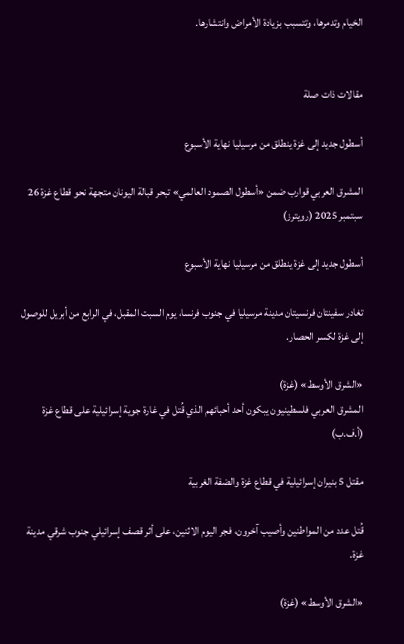الخيام وتدمرها، وتتسبب بزيادة الأمراض وانتشارها.


مقالات ذات صلة

أسطول جديد إلى غزة ينطلق من مرسيليا نهاية الأسبوع

المشرق العربي قوارب ضمن «أسطول الصمود العالمي» تبحر قبالة اليونان متجهة نحو قطاع غزة 26 سبتمبر 2025 (رويترز)

أسطول جديد إلى غزة ينطلق من مرسيليا نهاية الأسبوع

تغادر سفينتان فرنسيتان مدينة مرسيليا في جنوب فرنسا، يوم السبت المقبل، في الرابع من أبريل للوصول إلى غزة لكسر الحصار.

«الشرق الأوسط» (غزة)
المشرق العربي فلسطينيون يبكون أحد أحبائهم الذي قُتل في غارة جوية إسرائيلية على قطاع غزة (أ.ف.ب)

مقتل 5 بنيران إسرائيلية في قطاع غزة والضفة الغربية

قُتل عدد من المواطنين وأصيب آخرون، فجر اليوم الاثنين، على أثر قصف إسرائيلي جنوب شرقي مدينة غزة.

«الشرق الأوسط» (غزة)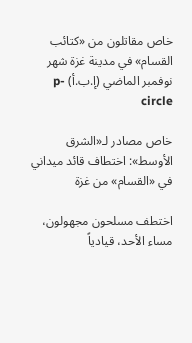خاص مقاتلون من «كتائب القسام» في مدينة غزة شهر نوفمبر الماضي (إ.ب.أ) p-circle

خاص مصادر لـ«الشرق الأوسط»: اختطاف قائد ميداني في «القسام» من غزة

اختطف مسلحون مجهولون، مساء الأحد، قيادياً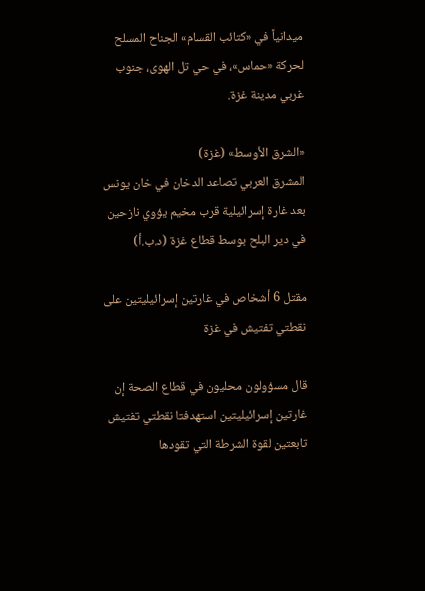ميدانياً في «كتائب القسام» الجناح المسلح لحركة «حماس»، في حي تل الهوى، جنوب غربي مدينة غزة.

«الشرق الأوسط» (غزة)
المشرق العربي تصاعد الدخان في خان يونس بعد غارة إسرائيلية قرب مخيم يؤوي نازحين في دير البلح بوسط قطاع غزة (د.ب.أ)

مقتل 6 أشخاص في غارتين إسرائيليتين على نقطتي تفتيش في غزة

قال مسؤولون محليون في قطاع الصحة إن غارتين إسرائيليتين استهدفتا نقطتي تفتيش تابعتين لقوة الشرطة التي تقودها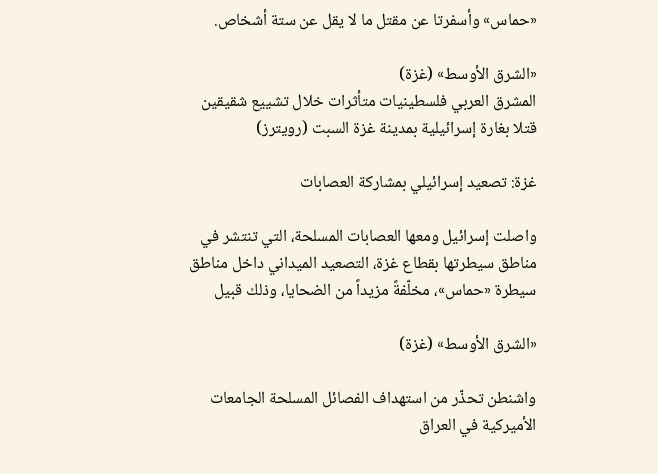«حماس» وأسفرتا عن مقتل ما لا يقل عن ستة أشخاص.

«الشرق الأوسط» (غزة)
المشرق العربي فلسطينيات متأثرات خلال تشييع شقيقين قتلا بغارة إسرائيلية بمدينة غزة السبت (رويترز)

غزة: تصعيد إسرائيلي بمشاركة العصابات

واصلت إسرائيل ومعها العصابات المسلحة، التي تنتشر في مناطق سيطرتها بقطاع غزة، التصعيد الميداني داخل مناطق سيطرة «حماس»، مخلّفةً مزيداً من الضحايا، وذلك قبيل

«الشرق الأوسط» (غزة)

واشنطن تحذّر من استهداف الفصائل المسلحة الجامعات الأميركية في العراق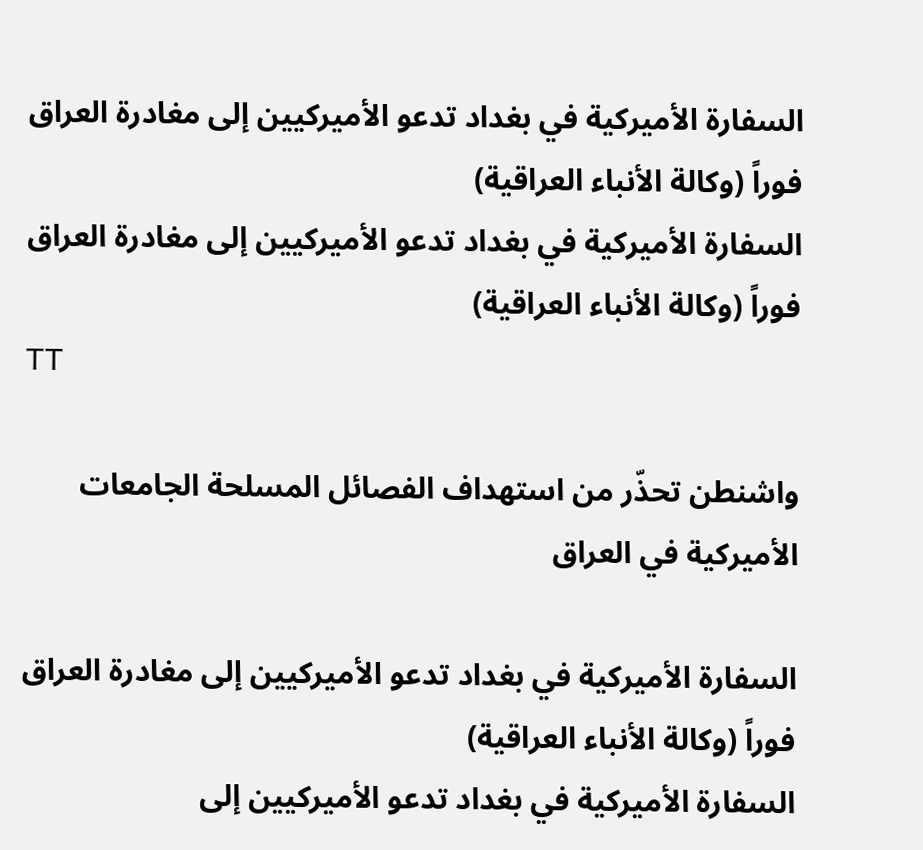السفارة الأميركية في بغداد تدعو الأميركيين إلى مغادرة العراق فوراً (وكالة الأنباء العراقية)
السفارة الأميركية في بغداد تدعو الأميركيين إلى مغادرة العراق فوراً (وكالة الأنباء العراقية)
TT

واشنطن تحذّر من استهداف الفصائل المسلحة الجامعات الأميركية في العراق

السفارة الأميركية في بغداد تدعو الأميركيين إلى مغادرة العراق فوراً (وكالة الأنباء العراقية)
السفارة الأميركية في بغداد تدعو الأميركيين إلى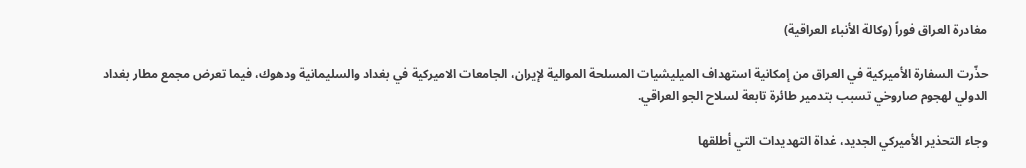مغادرة العراق فوراً (وكالة الأنباء العراقية)

حذّرت السفارة الأميركية في العراق من إمكانية استهداف الميليشيات المسلحة الموالية لإيران، الجامعات الاميركية في بغداد والسليمانية ودهوك، فيما تعرض مجمع مطار بغداد الدولي لهجوم صاروخي تسبب بتدمير طائرة تابعة لسلاح الجو العراقي.

وجاء التحذير الأميركي الجديد، غداة التهديدات التي أطلقها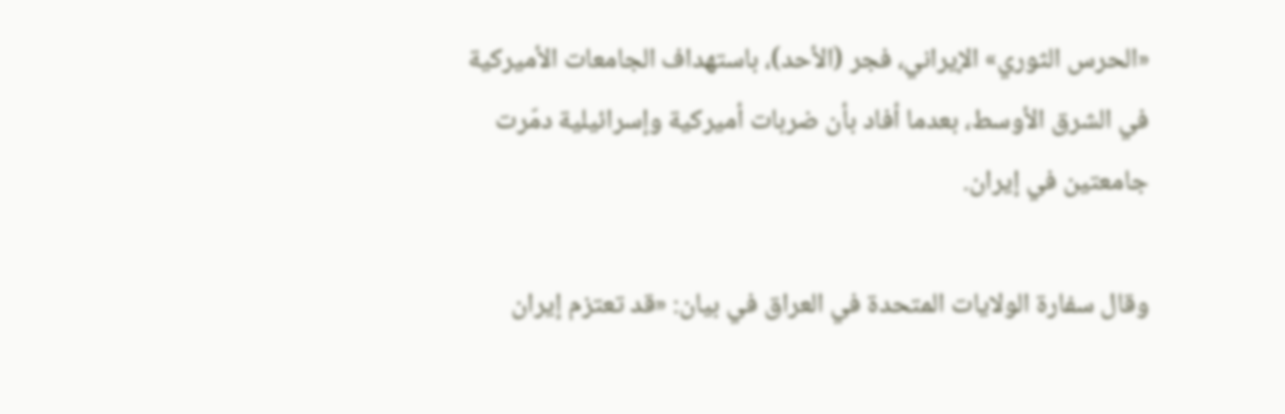«الحرس الثوري» الإيراني، فجر (الأحد)، باستهداف الجامعات الأميركية في الشرق الأوسط، بعدما أفاد بأن ضربات أميركية وإسرائيلية دمّرت جامعتين في إيران.

وقال سفارة الولايات المتحدة في العراق في بيان: «قد تعتزم إيران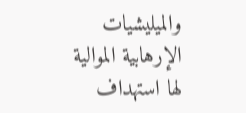والميليشيات الإرهابية الموالية لها استهداف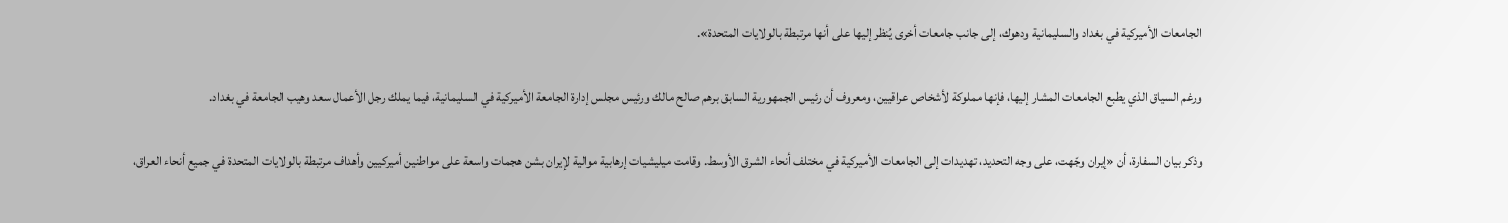الجامعات الأميركية في بغداد والسليمانية ودهوك، إلى جانب جامعات أخرى يُنظر إليها على أنها مرتبطة بالولايات المتحدة».

ورغم السياق الذي يطبع الجامعات المشار إليها، فإنها مملوكة لأشخاص عراقيين، ومعروف أن رئيس الجمهورية السابق برهم صالح مالك ورئيس مجلس إدارة الجامعة الأميركية في السليمانية، فيما يملك رجل الأعمال سعد وهيب الجامعة في بغداد.

وذكر بيان السفارة، أن «إيران وجّهت، على وجه التحديد، تهديدات إلى الجامعات الأميركية في مختلف أنحاء الشرق الأوسط. وقامت ميليشيات إرهابية موالية لإيران بشن هجمات واسعة على مواطنين أميركيين وأهداف مرتبطة بالولايات المتحدة في جميع أنحاء العراق،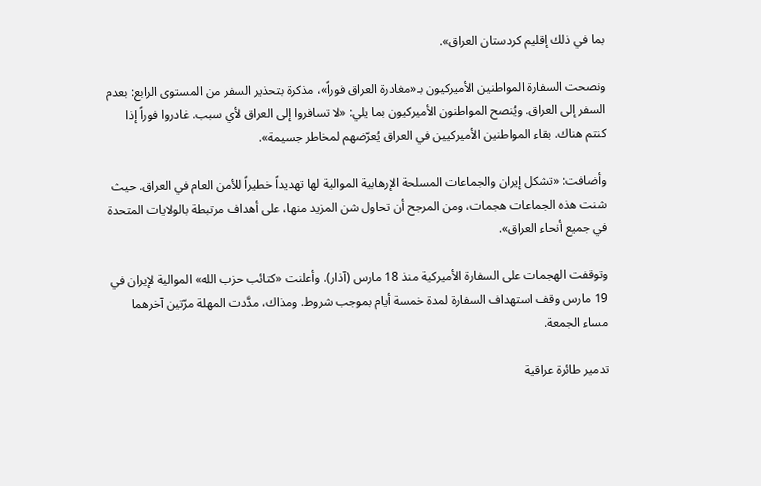بما في ذلك إقليم كردستان العراق».

ونصحت السفارة المواطنين الأميركيون بـ«مغادرة العراق فوراً»، مذكرة بتحذير السفر من المستوى الرابع: بعدم السفر إلى العراق. ويُنصح المواطنون الأميركيون بما يلي: «لا تسافروا إلى العراق لأي سبب. غادروا فوراً إذا كنتم هناك. بقاء المواطنين الأميركيين في العراق يُعرّضهم لمخاطر جسيمة».

وأضافت: «تشكل إيران والجماعات المسلحة الإرهابية الموالية لها تهديداً خطيراً للأمن العام في العراق. حيث شنت هذه الجماعات هجمات، ومن المرجح أن تحاول شن المزيد منها، على أهداف مرتبطة بالولايات المتحدة في جميع أنحاء العراق».

وتوقفت الهجمات على السفارة الأميركية منذ 18 مارس (آذار). وأعلنت «كتائب حزب الله» الموالية لإيران في 19 مارس وقف استهداف السفارة لمدة خمسة أيام بموجب شروط. ومذاك، مدَّدت المهلة مرّتين آخرهما مساء الجمعة.

تدمير طائرة عراقية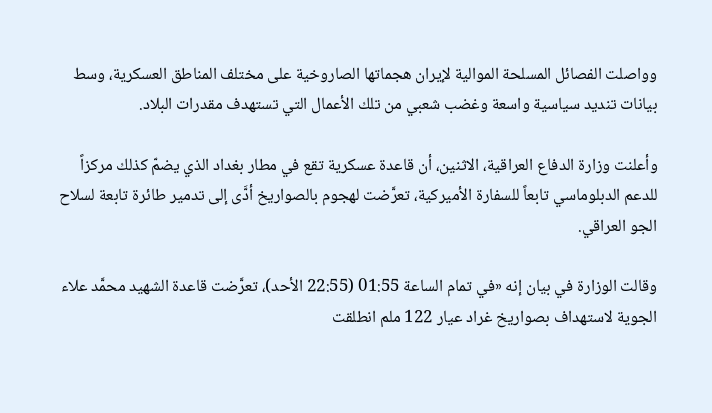وواصلت الفصائل المسلحة الموالية لإيران هجماتها الصاروخية على مختلف المناطق العسكرية، وسط بيانات تنديد سياسية واسعة وغضب شعبي من تلك الأعمال التي تستهدف مقدرات البلاد.

وأعلنت وزارة الدفاع العراقية، الاثنين، أن قاعدة عسكرية تقع في مطار بغداد الذي يضمّ كذلك مركزاً للدعم الدبلوماسي تابعاً للسفارة الأميركية، تعرَّضت لهجوم بالصواريخ أدَّى إلى تدمير طائرة تابعة لسلاح الجو العراقي.

وقالت الوزارة في بيان إنه «في تمام الساعة 01:55 (22:55 الأحد)، تعرَّضت قاعدة الشهيد محمَّد علاء الجوية لاستهداف بصواريخ غراد عيار 122 ملم انطلقت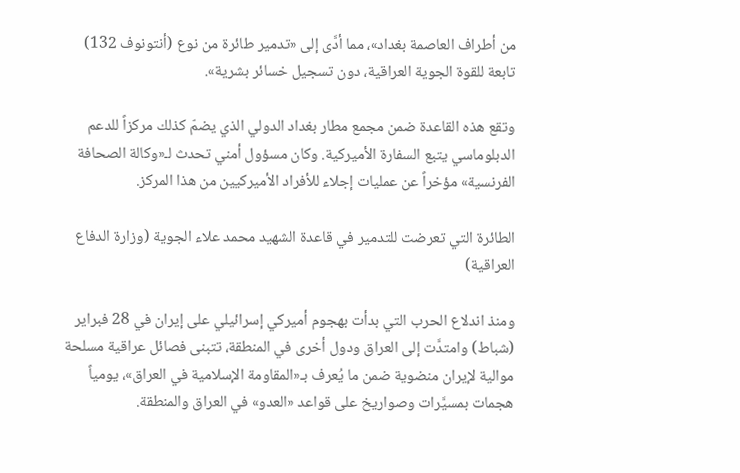من أطراف العاصمة بغداد»، مما أدَّى إلى «تدمير طائرة من نوع (أنتونوف 132) تابعة للقوة الجوية العراقية، دون تسجيل خسائر بشرية».

وتقع هذه القاعدة ضمن مجمع مطار بغداد الدولي الذي يضمّ كذلك مركزاً للدعم الدبلوماسي يتبع السفارة الأميركية. وكان مسؤول أمني تحدث لـ«وكالة الصحافة الفرنسية» مؤخراً عن عمليات إجلاء للأفراد الأميركيين من هذا المركز.

الطائرة التي تعرضت للتدمير في قاعدة الشهيد محمد علاء الجوية (وزارة الدفاع العراقية)

ومنذ اندلاع الحرب التي بدأت بهجوم أميركي إسرائيلي على إيران في 28 فبراير (شباط) وامتدَّت إلى العراق ودول أخرى في المنطقة، تتبنى فصائل عراقية مسلحة موالية لإيران منضوية ضمن ما يُعرف بـ«المقاومة الإسلامية في العراق»، يومياً هجمات بمسيَّرات وصواريخ على قواعد «العدو» في العراق والمنطقة.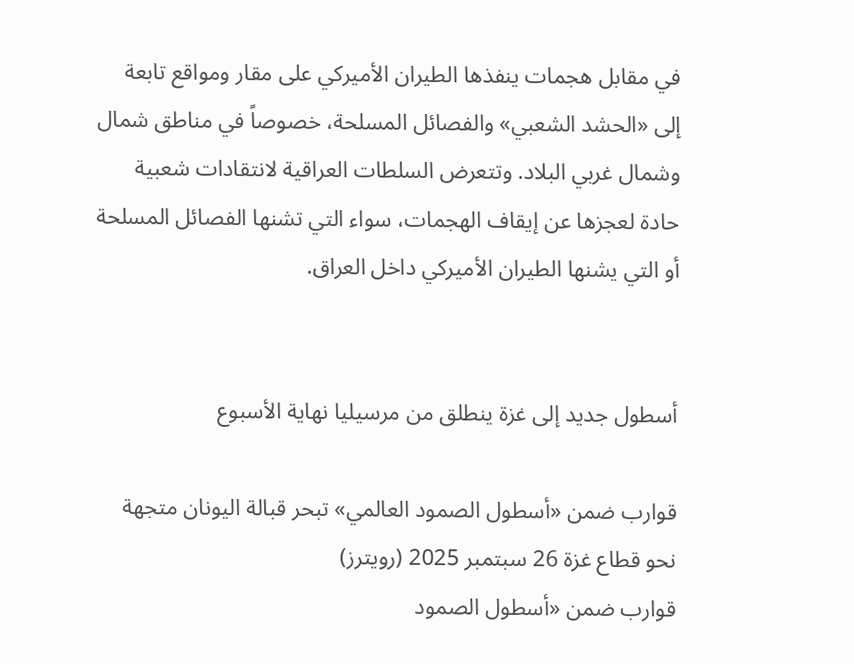في مقابل هجمات ينفذها الطيران الأميركي على مقار ومواقع تابعة إلى «الحشد الشعبي» والفصائل المسلحة، خصوصاً في مناطق شمال وشمال غربي البلاد. وتتعرض السلطات العراقية لانتقادات شعبية حادة لعجزها عن إيقاف الهجمات، سواء التي تشنها الفصائل المسلحة أو التي يشنها الطيران الأميركي داخل العراق.


أسطول جديد إلى غزة ينطلق من مرسيليا نهاية الأسبوع

قوارب ضمن «أسطول الصمود العالمي» تبحر قبالة اليونان متجهة نحو قطاع غزة 26 سبتمبر 2025 (رويترز)
قوارب ضمن «أسطول الصمود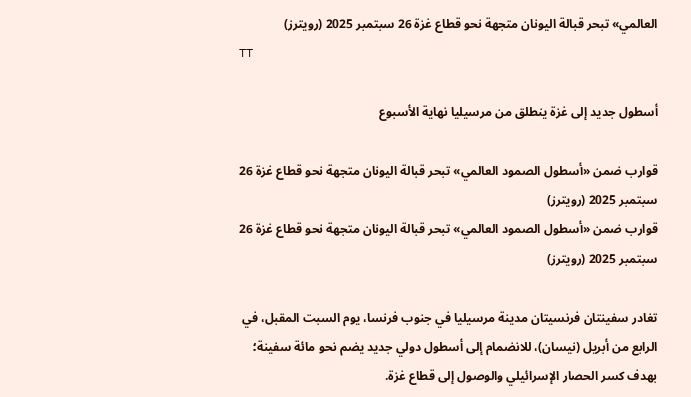العالمي» تبحر قبالة اليونان متجهة نحو قطاع غزة 26 سبتمبر 2025 (رويترز)
TT

أسطول جديد إلى غزة ينطلق من مرسيليا نهاية الأسبوع

قوارب ضمن «أسطول الصمود العالمي» تبحر قبالة اليونان متجهة نحو قطاع غزة 26 سبتمبر 2025 (رويترز)
قوارب ضمن «أسطول الصمود العالمي» تبحر قبالة اليونان متجهة نحو قطاع غزة 26 سبتمبر 2025 (رويترز)

تغادر سفينتان فرنسيتان مدينة مرسيليا في جنوب فرنسا، يوم السبت المقبل، في الرابع من أبريل (نيسان)، للانضمام إلى أسطول دولي جديد يضم نحو مائة سفينة؛ بهدف كسر الحصار الإسرائيلي والوصول إلى قطاع غزة.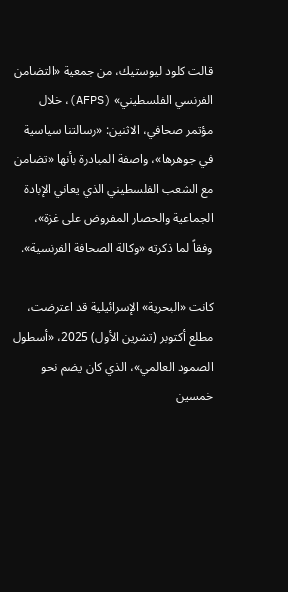قالت كلود ليوستيك، من جمعية «التضامن الفرنسي الفلسطيني» (AFPS)، خلال مؤتمر صحافي، الاثنين: «رسالتنا سياسية في جوهرها»، واصفة المبادرة بأنها «تضامن مع الشعب الفلسطيني الذي يعاني الإبادة الجماعية والحصار المفروض على غزة»، وفقاً لما ذكرته «وكالة الصحافة الفرنسية».

كانت «البحرية» الإسرائيلية قد اعترضت، مطلع أكتوبر (تشرين الأول) 2025، «أسطول الصمود العالمي»، الذي كان يضم نحو خمسين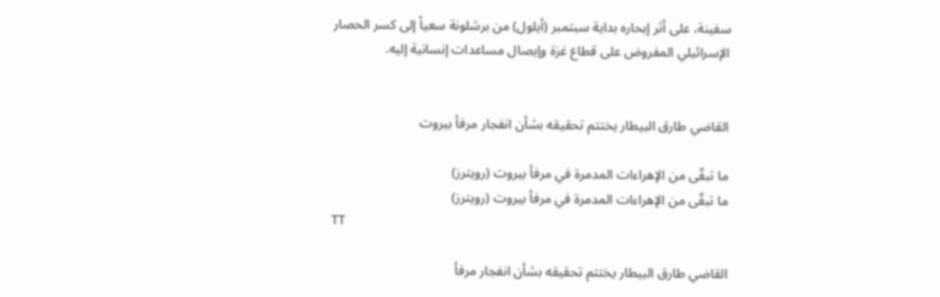سفينة، على أثر إبحاره بداية سبتمبر (أيلول) من برشلونة سعياً إلى كسر الحصار الإسرائيلي المفروض على قطاع غزة وإيصال مساعدات إنسانية إليه.


القاضي طارق البيطار يختتم تحقيقه بشأن انفجار مرفأ بيروت

ما تبقّى من الإهراءات المدمرة في مرفأ بيروت (رويترز)
ما تبقّى من الإهراءات المدمرة في مرفأ بيروت (رويترز)
TT

القاضي طارق البيطار يختتم تحقيقه بشأن انفجار مرفأ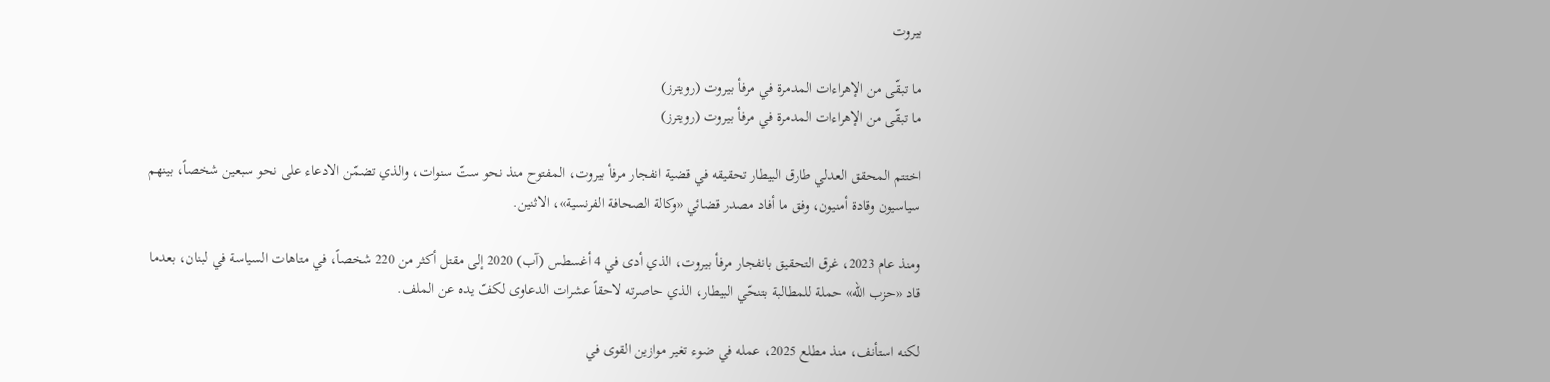بيروت

ما تبقّى من الإهراءات المدمرة في مرفأ بيروت (رويترز)
ما تبقّى من الإهراءات المدمرة في مرفأ بيروت (رويترز)

اختتم المحقق العدلي طارق البيطار تحقيقه في قضية انفجار مرفأ بيروت، المفتوح منذ نحو ستّ سنوات، والذي تضمّن الادعاء على نحو سبعين شخصاً، بينهم سياسيون وقادة أمنيون، وفق ما أفاد مصدر قضائي «وكالة الصحافة الفرنسية»، الاثنين.

ومنذ عام 2023، غرق التحقيق بانفجار مرفأ بيروت، الذي أدى في 4 أغسطس (آب) 2020 إلى مقتل أكثر من 220 شخصاً، في متاهات السياسة في لبنان، بعدما قاد «حزب الله» حملة للمطالبة بتنحّي البيطار، الذي حاصرته لاحقاً عشرات الدعاوى لكفّ يده عن الملف.

لكنه استأنف، منذ مطلع 2025، عمله في ضوء تغير موازين القوى في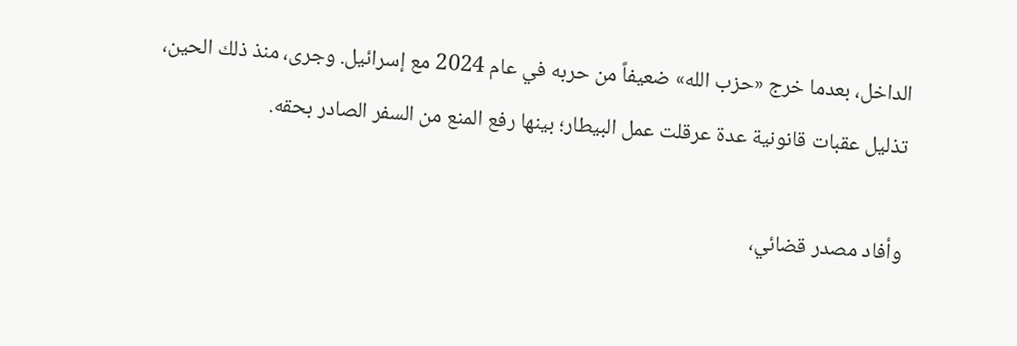الداخل، بعدما خرج «حزب الله» ضعيفاً من حربه في عام 2024 مع إسرائيل. وجرى، منذ ذلك الحين، تذليل عقبات قانونية عدة عرقلت عمل البيطار؛ بينها رفع المنع من السفر الصادر بحقه.

وأفاد مصدر قضائي،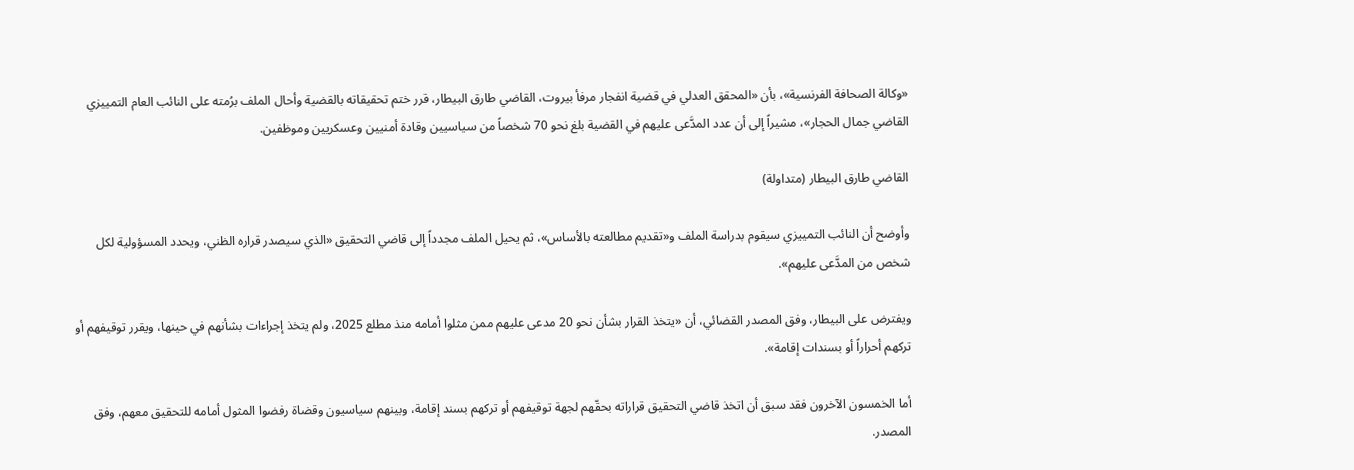«وكالة الصحافة الفرنسية»، بأن «المحقق العدلي في قضية انفجار مرفأ بيروت، القاضي طارق البيطار، قرر ختم تحقيقاته بالقضية وأحال الملف برُمته على النائب العام التمييزي القاضي جمال الحجار»، مشيراً إلى أن عدد المدَّعى عليهم في القضية بلغ نحو 70 شخصاً من سياسيين وقادة أمنيين وعسكريين وموظفين.

القاضي طارق البيطار (متداولة)

وأوضح أن النائب التمييزي سيقوم بدراسة الملف و«تقديم مطالعته بالأساس»، ثم يحيل الملف مجدداً إلى قاضي التحقيق «الذي سيصدر قراره الظني، ويحدد المسؤولية لكل شخص من المدَّعى عليهم».

ويفترض على البيطار، وفق المصدر القضائي، أن «يتخذ القرار بشأن نحو 20 مدعى عليهم ممن مثلوا أمامه منذ مطلع 2025، ولم يتخذ إجراءات بشأنهم في حينها، ويقرر توقيفهم أو تركهم أحراراً أو بسندات إقامة».

أما الخمسون الآخرون فقد سبق أن اتخذ قاضي التحقيق قراراته بحقّهم لجهة توقيفهم أو تركهم بسند إقامة، وبينهم سياسيون وقضاة رفضوا المثول أمامه للتحقيق معهم، وفق المصدر.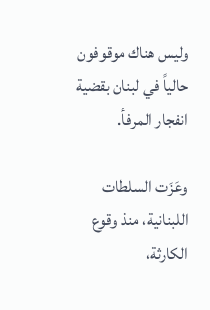وليس هناك موقوفون حالياً في لبنان بقضية انفجار المرفأ.

وعَزَت السلطات اللبنانية، منذ وقوع الكارثة،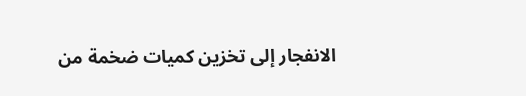الانفجار إلى تخزين كميات ضخمة من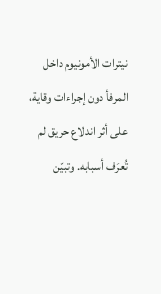نيترات الأمونيوم داخل المرفأ دون إجراءات وقاية، على أثر اندلاع حريق لم تُعرَف أسبابه. وتبيّن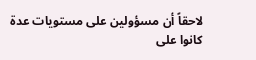لاحقاً أن مسؤولين على مستويات عدة كانوا على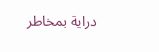دراية بمخاطر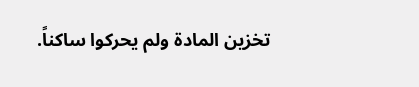تخزين المادة ولم يحركوا ساكناً.